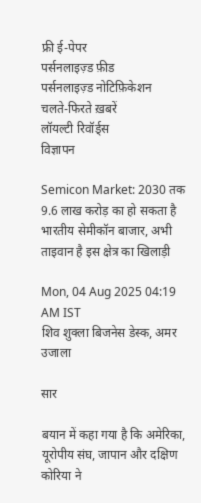फ्री ई-पेपर
पर्सनलाइज़्ड फ़ीड
पर्सनलाइज़्ड नोटिफ़िकेशन
चलते-फिरते ख़बरें
लॉयल्टी रिवॉर्ड्स
विज्ञापन

Semicon Market: 2030 तक 9.6 लाख करोड़ का हो सकता है भारतीय सेमीकॉन बाजार, अभी ताइवान है इस क्षेत्र का खिलाड़ी

Mon, 04 Aug 2025 04:19 AM IST
शिव शुक्ला बिजनेस डेस्क, अमर उजाला

सार

बयान में कहा गया है कि अमेरिका, यूरोपीय संघ, जापान और दक्षिण कोरिया ने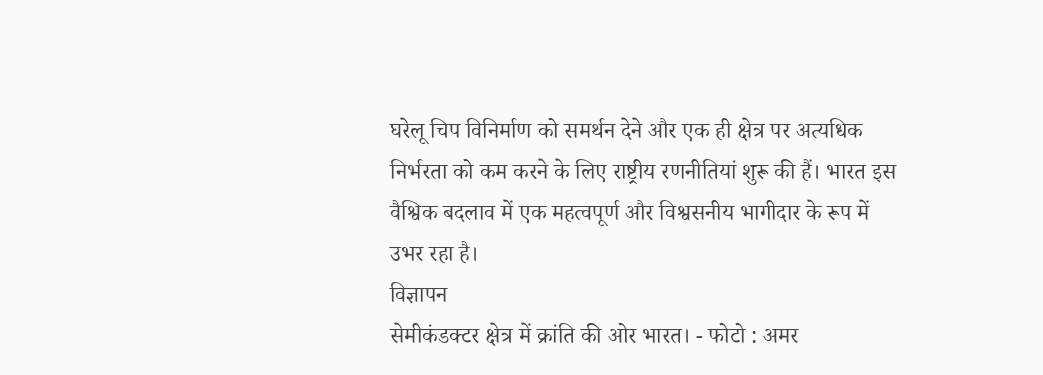घरेलू चिप विनिर्माण को समर्थन देने और एक ही क्षेत्र पर अत्यधिक निर्भरता को कम करने के लिए राष्ट्रीय रणनीतियां शुरू की हैं। भारत इस वैश्विक बदलाव में एक महत्वपूर्ण और विश्वसनीय भागीदार के रूप में उभर रहा है।
विज्ञापन
सेमीकंडक्टर क्षेत्र में क्रांति की ओर भारत। - फोटो : अमर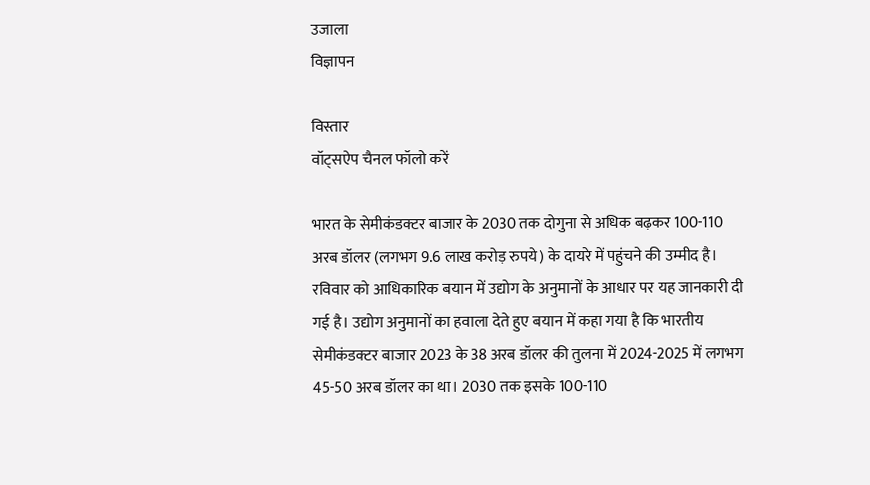उजाला
विज्ञापन

विस्तार
वॉट्सऐप चैनल फॉलो करें

भारत के सेमीकंडक्टर बाजार के 2030 तक दोगुना से अधिक बढ़कर 100-110 अरब डॉलर (लगभग 9.6 लाख करोड़ रुपये) के दायरे में पहुंचने की उम्मीद है। रविवार को आधिकारिक बयान में उद्योग के अनुमानों के आधार पर यह जानकारी दी गई है। उद्योग अनुमानों का हवाला देते हुए बयान में कहा गया है कि भारतीय सेमीकंडक्टर बाजार 2023 के 38 अरब डॉलर की तुलना में 2024-2025 में लगभग 45-50 अरब डॉलर का था। 2030 तक इसके 100-110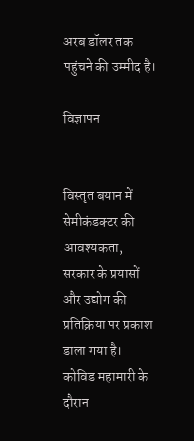अरब डॉलर तक पहुंचने की उम्मीद है।

विज्ञापन


विस्तृत बयान में सेमीकंडक्टर की आवश्यकता, सरकार के प्रयासों और उद्योग की प्रतिक्रिया पर प्रकाश डाला गया है। कोविड महामारी के दौरान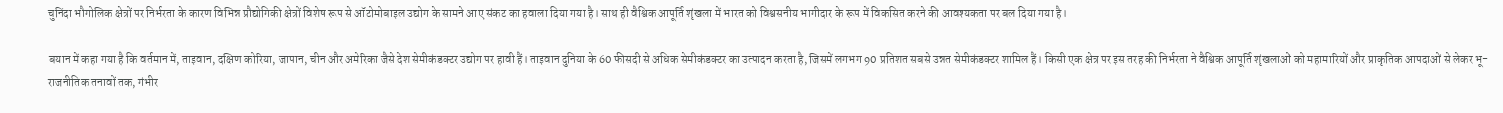चुनिंदा भौगोलिक क्षेत्रों पर निर्भरता के कारण विभिन्न प्रौद्योगिकी क्षेत्रों विशेष रूप से ऑटोमोबाइल उद्योग के सामने आए संकट का हवाला दिया गया है। साथ ही वैश्विक आपूर्ति शृंखला में भारत को विश्वसनीय भागीदार के रूप में विकसित करने की आवश्यकता पर बल दिया गया है।

बयान में कहा गया है कि वर्तमान में, ताइवान, दक्षिण कोरिया, जापान, चीन और अमेरिका जैसे देश सेमीकंडक्टर उद्योग पर हावी हैं। ताइवान दुनिया के 60 फीसदी से अधिक सेमीकंडक्टर का उत्पादन करता है, जिसमें लगभग 90 प्रतिशत सबसे उन्नत सेमीकंडक्टर शामिल हैं। किसी एक क्षेत्र पर इस तरह की निर्भरता ने वैश्विक आपूर्ति शृंखलाओं को महामारियों और प्राकृतिक आपदाओं से लेकर भू-राजनीतिक तनावों तक, गंभीर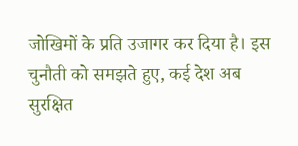जोखिमों के प्रति उजागर कर दिया है। इस चुनौती को समझते हुए, कई देश अब सुरक्षित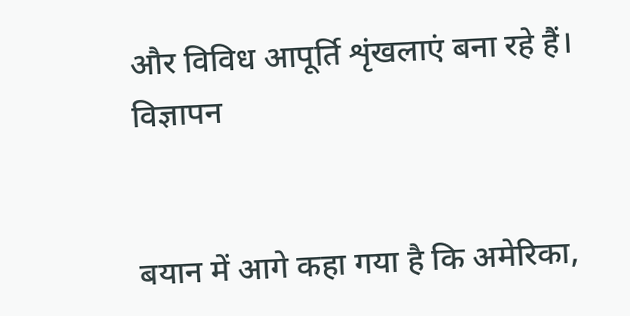और विविध आपूर्ति शृंखलाएं बना रहे हैं।
विज्ञापन


बयान में आगे कहा गया है कि अमेरिका,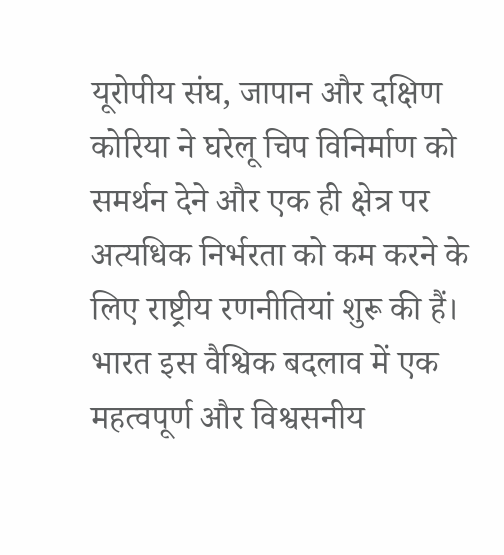यूरोपीय संघ, जापान और दक्षिण कोरिया ने घरेलू चिप विनिर्माण को समर्थन देने और एक ही क्षेत्र पर अत्यधिक निर्भरता को कम करने के लिए राष्ट्रीय रणनीतियां शुरू की हैं। भारत इस वैश्विक बदलाव में एक महत्वपूर्ण और विश्वसनीय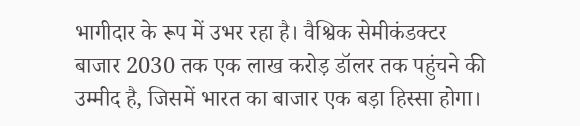भागीदार के रूप में उभर रहा है। वैश्विक सेमीकंडक्टर बाजार 2030 तक एक लाख करोड़ डॉलर तक पहुंचने की उम्मीद है, जिसमें भारत का बाजार एक बड़ा हिस्सा होगा।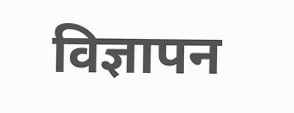विज्ञापन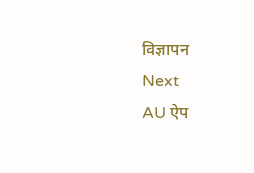विज्ञापन
Next
AU ऐप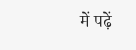में पढ़ें